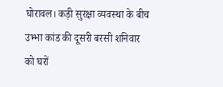घोरावल। कड़ी सुरक्षा व्यवस्था के बीच उभ्भा कांड की दूसरी बरसी शनिवार को घरों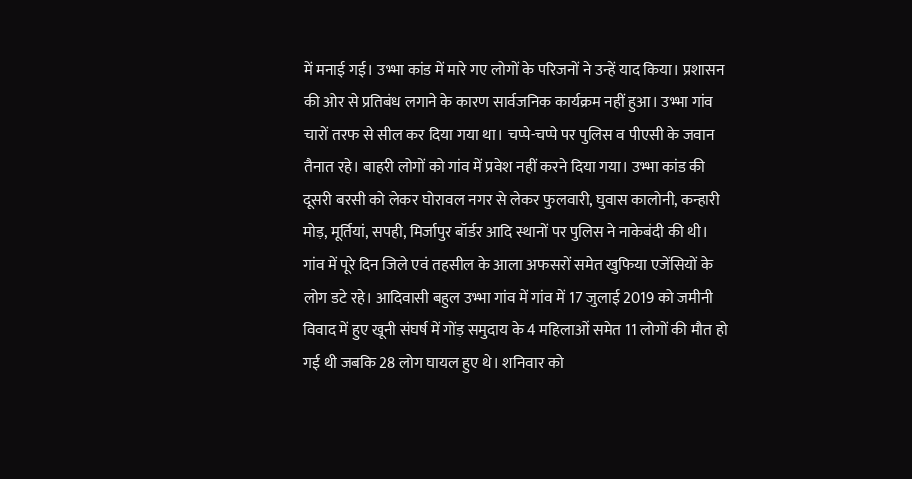में मनाई गई। उभ्भा कांड में मारे गए लोगों के परिजनों ने उन्हें याद किया। प्रशासन की ओर से प्रतिबंध लगाने के कारण सार्वजनिक कार्यक्रम नहीं हुआ। उभ्भा गांव चारों तरफ से सील कर दिया गया था। चप्पे-चप्पे पर पुलिस व पीएसी के जवान तैनात रहे। बाहरी लोगों को गांव में प्रवेश नहीं करने दिया गया। उभ्भा कांड की दूसरी बरसी को लेकर घोरावल नगर से लेकर फुलवारी, घुवास कालोनी, कन्हारी मोड़, मूर्तियां, सपही, मिर्जापुर बॉर्डर आदि स्थानों पर पुलिस ने नाकेबंदी की थी। गांव में पूरे दिन जिले एवं तहसील के आला अफसरों समेत खुफिया एजेंसियों के लोग डटे रहे। आदिवासी बहुल उभ्भा गांव में गांव में 17 जुलाई 2019 को जमीनी विवाद में हुए खूनी संघर्ष में गोंड़ समुदाय के 4 महिलाओं समेत 11 लोगों की मौत हो गई थी जबकि 28 लोग घायल हुए थे। शनिवार को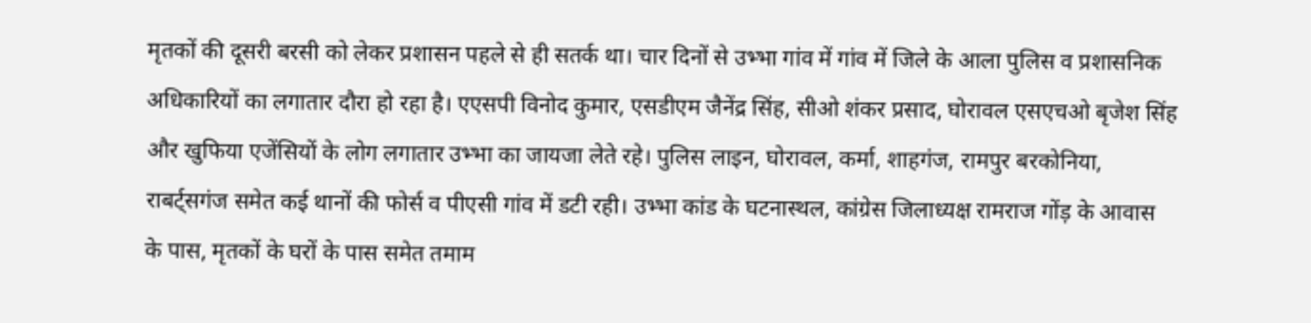मृतकों की दूसरी बरसी को लेकर प्रशासन पहले से ही सतर्क था। चार दिनों से उभ्भा गांव में गांव में जिले के आला पुलिस व प्रशासनिक अधिकारियों का लगातार दौरा हो रहा है। एएसपी विनोद कुमार, एसडीएम जैनेंद्र सिंह, सीओ शंकर प्रसाद, घोरावल एसएचओ बृजेश सिंह और खुफिया एजेंसियों के लोग लगातार उभ्भा का जायजा लेते रहे। पुलिस लाइन, घोरावल, कर्मा, शाहगंज, रामपुर बरकोनिया, राबर्ट्सगंज समेत कई थानों की फोर्स व पीएसी गांव में डटी रही। उभ्भा कांड के घटनास्थल, कांग्रेस जिलाध्यक्ष रामराज गोंड़ के आवास के पास, मृतकों के घरों के पास समेत तमाम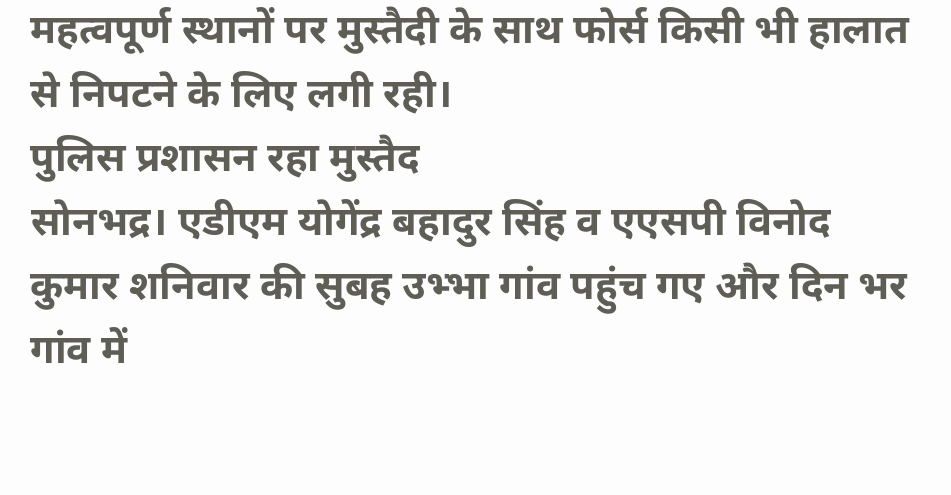महत्वपूर्ण स्थानों पर मुस्तैदी के साथ फोर्स किसी भी हालात से निपटने के लिए लगी रही।
पुलिस प्रशासन रहा मुस्तैद
सोनभद्र। एडीएम योगेंद्र बहादुर सिंह व एएसपी विनोद कुमार शनिवार की सुबह उभ्भा गांव पहुंच गए और दिन भर गांव में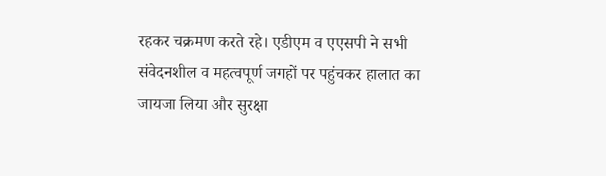रहकर चक्रमण करते रहे। एडीएम व एएसपी ने सभी संवेदनशील व महत्वपूर्ण जगहों पर पहुंचकर हालात का जायजा लिया और सुरक्षा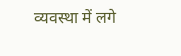व्यवस्था में लगे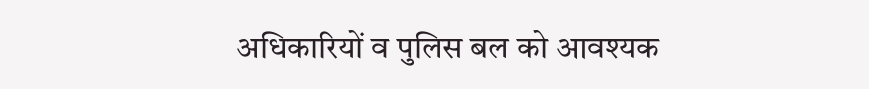अधिकारियों व पुलिस बल को आवश्यक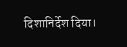दिशानिर्देश दिया।